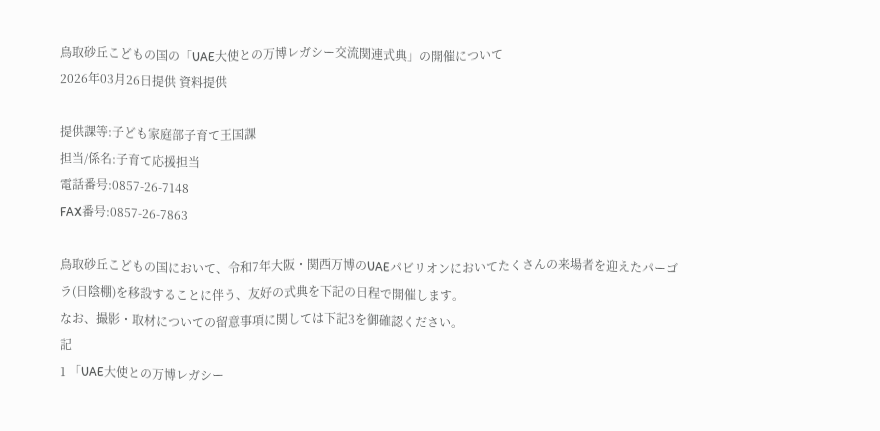鳥取砂丘こどもの国の「UAE大使との万博レガシー交流関連式典」の開催について
2026年03月26日提供 資料提供

提供課等:子ども家庭部子育て王国課
担当/係名:子育て応援担当
電話番号:0857-26-7148
FAX番号:0857-26-7863

鳥取砂丘こどもの国において、令和7年大阪・関西万博のUAEパビリオンにおいてたくさんの来場者を迎えたパーゴラ(日陰棚)を移設することに伴う、友好の式典を下記の日程で開催します。
なお、撮影・取材についての留意事項に関しては下記3を御確認ください。
記
1 「UAE大使との万博レガシー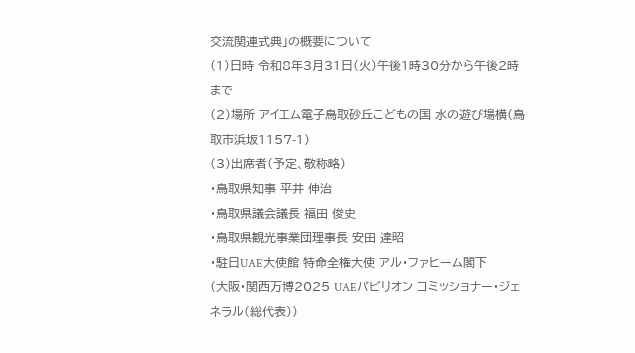交流関連式典」の概要について
(1)日時 令和8年3月31日(火)午後1時30分から午後2時まで
(2)場所 アイエム電子鳥取砂丘こどもの国 水の遊び場横(鳥取市浜坂1157-1)
(3)出席者(予定、敬称略)
・鳥取県知事 平井 伸治
・鳥取県議会議長 福田 俊史
・鳥取県観光事業団理事長 安田 達昭
・駐日UAE大使館 特命全権大使 アル・ファヒーム閣下
(大阪・関西万博2025 UAEパビリオン コミッショナー・ジェネラル(総代表))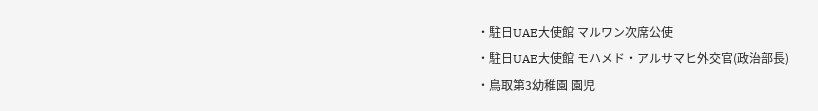・駐日UAE大使館 マルワン次席公使
・駐日UAE大使館 モハメド・アルサマヒ外交官(政治部長)
・鳥取第3幼稚園 園児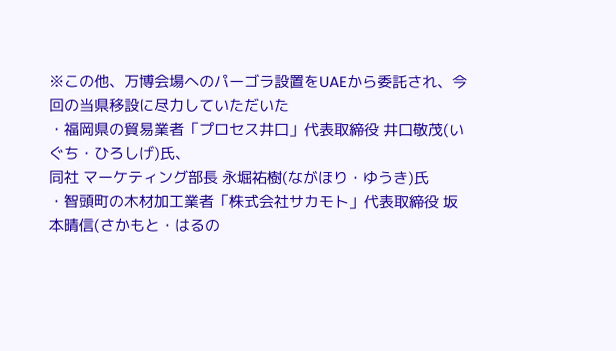※この他、万博会場へのパーゴラ設置をUAEから委託され、今回の当県移設に尽力していただいた
・福岡県の貿易業者「プロセス井口」代表取締役 井口敬茂(いぐち・ひろしげ)氏、
同社 マーケティング部長 永堀祐樹(ながほり・ゆうき)氏
・智頭町の木材加工業者「株式会社サカモト」代表取締役 坂本晴信(さかもと・はるの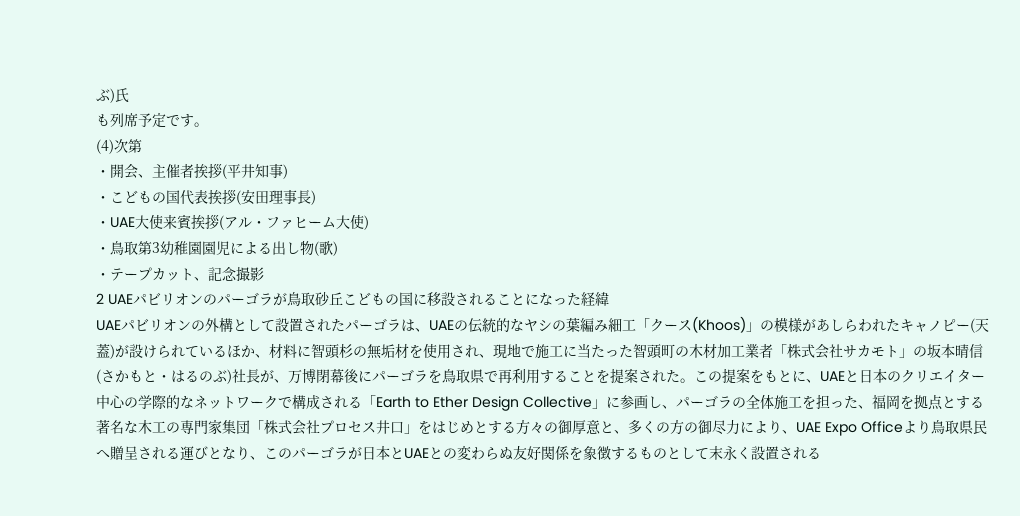ぶ)氏
も列席予定です。
(4)次第
・開会、主催者挨拶(平井知事)
・こどもの国代表挨拶(安田理事長)
・UAE大使来賓挨拶(アル・ファヒーム大使)
・鳥取第3幼稚園園児による出し物(歌)
・テープカット、記念撮影
2 UAEパビリオンのパーゴラが鳥取砂丘こどもの国に移設されることになった経緯
UAEパビリオンの外構として設置されたパーゴラは、UAEの伝統的なヤシの葉編み細工「クース(Khoos)」の模様があしらわれたキャノピー(天蓋)が設けられているほか、材料に智頭杉の無垢材を使用され、現地で施工に当たった智頭町の木材加工業者「株式会社サカモト」の坂本晴信(さかもと・はるのぶ)社長が、万博閉幕後にパーゴラを鳥取県で再利用することを提案された。この提案をもとに、UAEと日本のクリエイター中心の学際的なネットワークで構成される「Earth to Ether Design Collective」に参画し、パーゴラの全体施工を担った、福岡を拠点とする著名な木工の専門家集団「株式会社プロセス井口」をはじめとする方々の御厚意と、多くの方の御尽力により、UAE Expo Officeより鳥取県民へ贈呈される運びとなり、このパーゴラが日本とUAEとの変わらぬ友好関係を象徴するものとして末永く設置される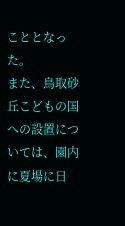こととなった。
また、鳥取砂丘こどもの国への設置については、園内に夏場に日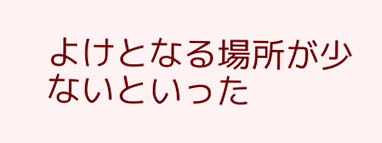よけとなる場所が少ないといった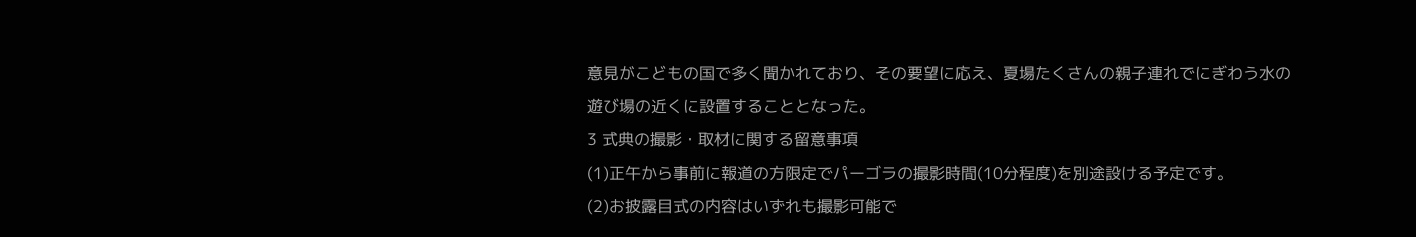意見がこどもの国で多く聞かれており、その要望に応え、夏場たくさんの親子連れでにぎわう水の遊び場の近くに設置することとなった。
3 式典の撮影・取材に関する留意事項
(1)正午から事前に報道の方限定でパーゴラの撮影時間(10分程度)を別途設ける予定です。
(2)お披露目式の内容はいずれも撮影可能で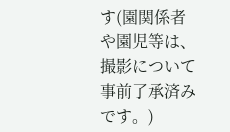す(園関係者や園児等は、撮影について事前了承済みです。)